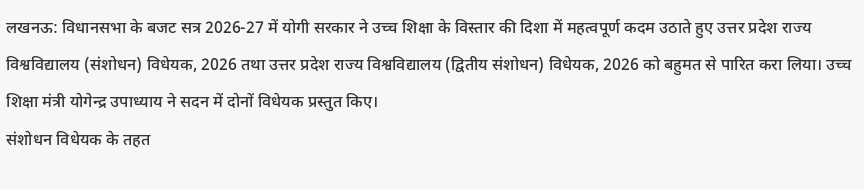लखनऊ: विधानसभा के बजट सत्र 2026-27 में योगी सरकार ने उच्च शिक्षा के विस्तार की दिशा में महत्वपूर्ण कदम उठाते हुए उत्तर प्रदेश राज्य विश्वविद्यालय (संशोधन) विधेयक, 2026 तथा उत्तर प्रदेश राज्य विश्वविद्यालय (द्वितीय संशोधन) विधेयक, 2026 को बहुमत से पारित करा लिया। उच्च शिक्षा मंत्री योगेन्द्र उपाध्याय ने सदन में दोनों विधेयक प्रस्तुत किए।
संशोधन विधेयक के तहत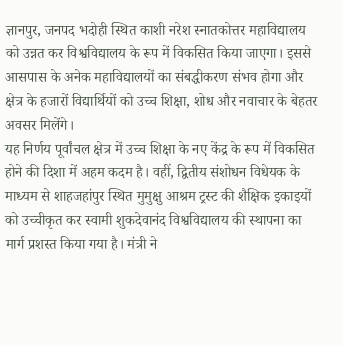ज्ञानपुर, जनपद भदोही स्थित काशी नरेश स्नातकोत्तर महाविद्यालय को उन्नत कर विश्वविद्यालय के रूप में विकसित किया जाएगा। इससे आसपास के अनेक महाविद्यालयों का संबद्धीकरण संभव होगा और क्षेत्र के हजारों विद्यार्थियों को उच्च शिक्षा, शोध और नवाचार के बेहतर अवसर मिलेंगे।
यह निर्णय पूर्वांचल क्षेत्र में उच्च शिक्षा के नए केंद्र के रूप में विकसित होने की दिशा में अहम कदम है। वहीं, द्वितीय संशोधन विधेयक के माध्यम से शाहजहांपुर स्थित मुमुक्षु आश्रम ट्रस्ट की शैक्षिक इकाइयों को उच्चीकृत कर स्वामी शुकदेवानंद विश्वविद्यालय की स्थापना का मार्ग प्रशस्त किया गया है। मंत्री ने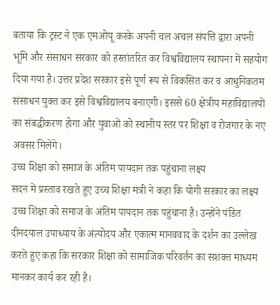बताया कि ट्रस्ट ने एक एमओयू करके अपनी चल अचल संपत्ति द्वारा अपनी भूमि और संसाधन सरकार को हस्तांतरित कर विश्वविद्यालय स्थापना में सहयोग दिया गया है। उत्तर प्रदेश सरकार इसे पूर्ण रूप से विकसित कर व आधुनिकतम संसाधन युक्त कर इसे विश्वविद्यालय बनाएगी। इससे 60 क्षेत्रीय महाविद्यालयों का संबद्धीकरण होगा और युवाओं को स्थानीय स्तर पर शिक्षा व रोजगार के नए अवसर मिलेंगे।
उच्च शिक्षा को समाज के अंतिम पायदान तक पहुंचाना लक्ष्य
सदन में प्रस्ताव रखते हुए उच्च शिक्षा मंत्री ने कहा कि योगी सरकार का लक्ष्य उच्च शिक्षा को समाज के अंतिम पायदान तक पहुंचाना है। उन्होंने पंडित दीनदयाल उपाध्याय के अंत्योदय और एकात्म मानववाद के दर्शन का उल्लेख करते हुए कहा कि सरकार शिक्षा को सामाजिक परिवर्तन का सशक्त माध्यम मानकर कार्य कर रही है।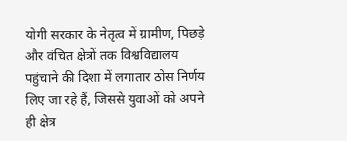योगी सरकार के नेतृत्व में ग्रामीण, पिछड़े और वंचित क्षेत्रों तक विश्वविद्यालय पहुंचाने की दिशा में लगातार ठोस निर्णय लिए जा रहे हैं, जिससे युवाओं को अपने ही क्षेत्र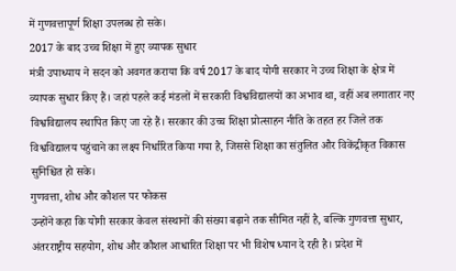में गुणवत्तापूर्ण शिक्षा उपलब्ध हो सके।
2017 के बाद उच्च शिक्षा में हुए व्यापक सुधार
मंत्री उपाध्याय ने सदन को अवगत कराया कि वर्ष 2017 के बाद योगी सरकार ने उच्च शिक्षा के क्षेत्र में व्यापक सुधार किए हैं। जहां पहले कई मंडलों में सरकारी विश्वविद्यालयों का अभाव था, वहीं अब लगातार नए विश्वविद्यालय स्थापित किए जा रहे हैं। सरकार की उच्च शिक्षा प्रोत्साहन नीति के तहत हर जिले तक विश्वविद्यालय पहुंचाने का लक्ष्य निर्धारित किया गया है, जिससे शिक्षा का संतुलित और विकेंद्रीकृत विकास सुनिश्चित हो सके।
गुणवत्ता, शोध और कौशल पर फोकस
उन्होंने कहा कि योगी सरकार केवल संस्थानों की संख्या बढ़ाने तक सीमित नहीं है, बल्कि गुणवत्ता सुधार, अंतरराष्ट्रीय सहयोग, शोध और कौशल आधारित शिक्षा पर भी विशेष ध्यान दे रही है। प्रदेश में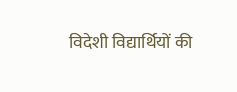विदेशी विद्यार्थियों की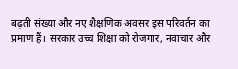बढ़ती संख्या और नए शैक्षणिक अवसर इस परिवर्तन का प्रमाण हैं। सरकार उच्च शिक्षा को रोजगार, नवाचार और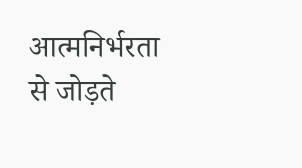आत्मनिर्भरता से जोड़ते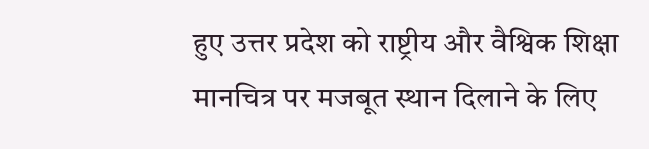हुए उत्तर प्रदेश को राष्ट्रीय और वैश्विक शिक्षा मानचित्र पर मजबूत स्थान दिलाने के लिए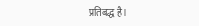प्रतिबद्ध है।